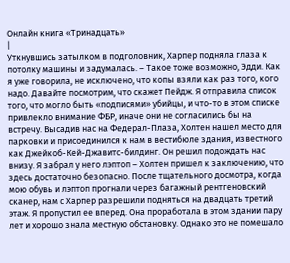Онлайн книга «Тринадцать»
|
Уткнувшись затылком в подголовник, Харпер подняла глаза к потолку машины и задумалась. – Такое тоже возможно, Эдди. Как я уже говорила, не исключено, что копы взяли как раз того, кого надо. Давайте посмотрим, что скажет Пейдж. Я отправила список того, что могло быть «подписями» убийцы, и что-то в этом списке привлекло внимание ФБР, иначе они не согласились бы на встречу. Высадив нас на Федерал-Плаза, Холтен нашел место для парковки и присоединился к нам в вестибюле здания, известного как Джейкоб-Кей-Джавитс-билдинг. Он решил подождать нас внизу. Я забрал у него лэптоп – Холтен пришел к заключению, что здесь достаточно безопасно. После тщательного досмотра, когда мою обувь и лэптоп прогнали через багажный рентгеновский сканер, нам с Харпер разрешили подняться на двадцать третий этаж. Я пропустил ее вперед. Она проработала в этом здании пару лет и хорошо знала местную обстановку. Однако это не помешало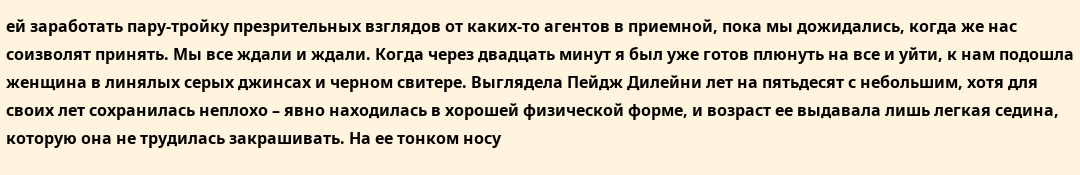ей заработать пару-тройку презрительных взглядов от каких-то агентов в приемной, пока мы дожидались, когда же нас соизволят принять. Мы все ждали и ждали. Когда через двадцать минут я был уже готов плюнуть на все и уйти, к нам подошла женщина в линялых серых джинсах и черном свитере. Выглядела Пейдж Дилейни лет на пятьдесят с небольшим, хотя для своих лет сохранилась неплохо – явно находилась в хорошей физической форме, и возраст ее выдавала лишь легкая седина, которую она не трудилась закрашивать. На ее тонком носу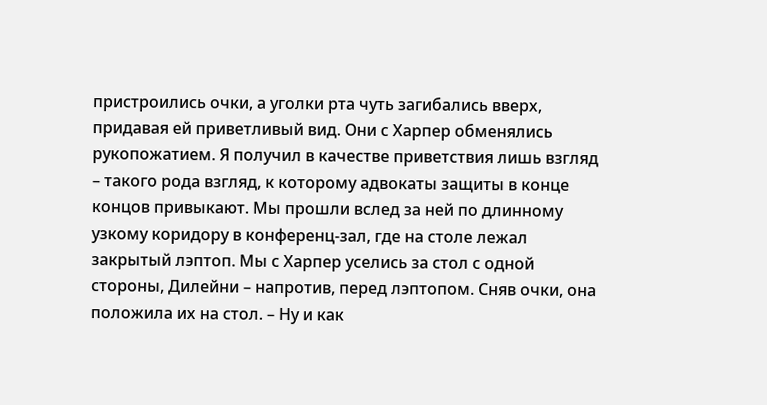пристроились очки, а уголки рта чуть загибались вверх, придавая ей приветливый вид. Они с Харпер обменялись рукопожатием. Я получил в качестве приветствия лишь взгляд – такого рода взгляд, к которому адвокаты защиты в конце концов привыкают. Мы прошли вслед за ней по длинному узкому коридору в конференц-зал, где на столе лежал закрытый лэптоп. Мы с Харпер уселись за стол с одной стороны, Дилейни – напротив, перед лэптопом. Сняв очки, она положила их на стол. – Ну и как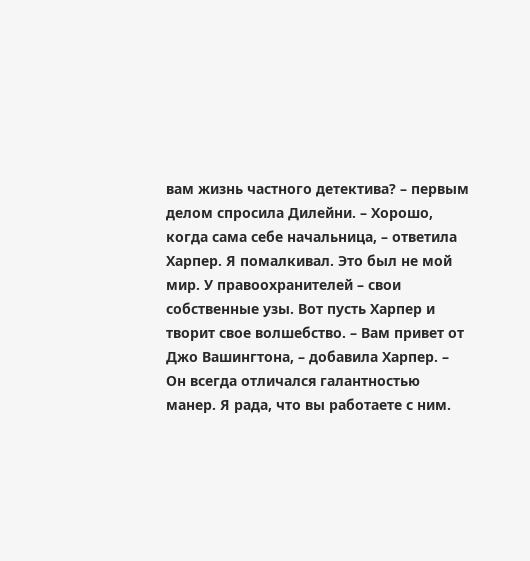вам жизнь частного детектива? – первым делом спросила Дилейни. – Хорошо, когда сама себе начальница, – ответила Харпер. Я помалкивал. Это был не мой мир. У правоохранителей – свои собственные узы. Вот пусть Харпер и творит свое волшебство. – Вам привет от Джо Вашингтона, – добавила Харпер. – Он всегда отличался галантностью манер. Я рада, что вы работаете с ним.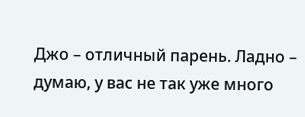Джо – отличный парень. Ладно – думаю, у вас не так уже много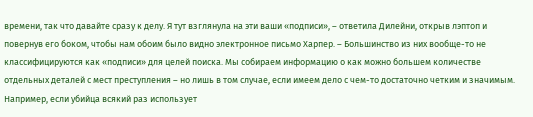времени, так что давайте сразу к делу. Я тут взглянула на эти ваши «подписи», – ответила Дилейни, открыв лэптоп и повернув его боком, чтобы нам обоим было видно электронное письмо Харпер. – Большинство из них вообще-то не классифицируются как «подписи» для целей поиска. Мы собираем информацию о как можно большем количестве отдельных деталей с мест преступления – но лишь в том случае, если имеем дело с чем-то достаточно четким и значимым. Например, если убийца всякий раз использует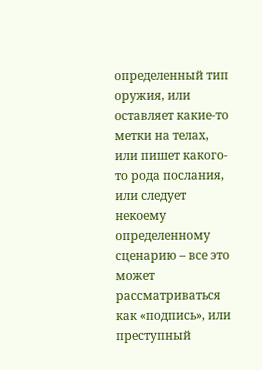определенный тип оружия, или оставляет какие-то метки на телах, или пишет какого-то рода послания, или следует некоему определенному сценарию – все это может рассматриваться как «подпись», или преступный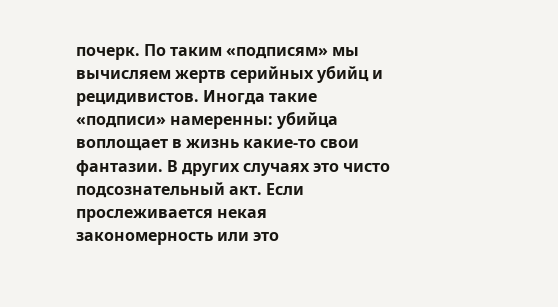почерк. По таким «подписям» мы вычисляем жертв серийных убийц и рецидивистов. Иногда такие «подписи» намеренны: убийца воплощает в жизнь какие-то свои фантазии. В других случаях это чисто подсознательный акт. Если прослеживается некая закономерность или это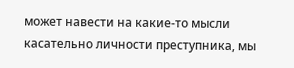может навести на какие-то мысли касательно личности преступника, мы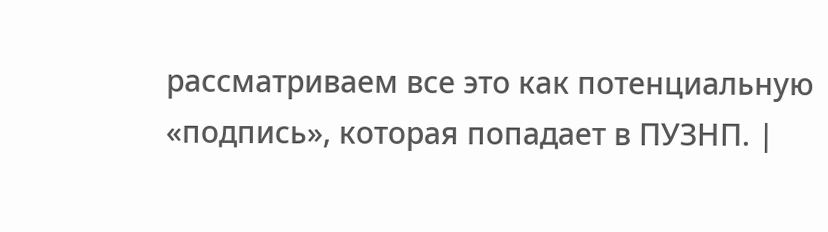рассматриваем все это как потенциальную «подпись», которая попадает в ПУЗНП. |